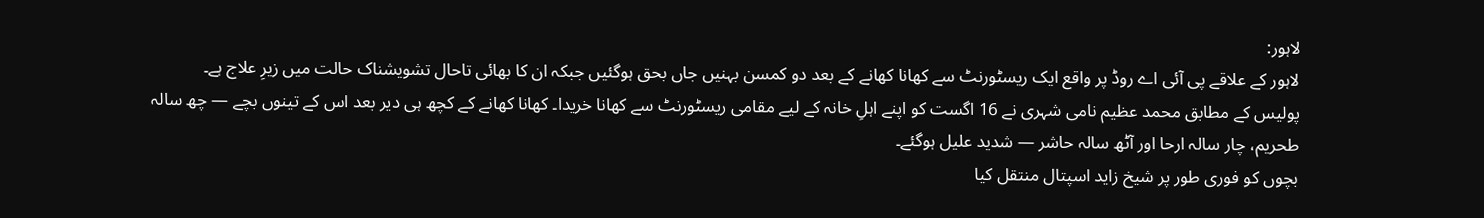لاہور:
لاہور کے علاقے پی آئی اے روڈ پر واقع ایک ریسٹورنٹ سے کھانا کھانے کے بعد دو کمسن بہنیں جاں بحق ہوگئیں جبکہ ان کا بھائی تاحال تشویشناک حالت میں زیرِ علاج ہے۔
پولیس کے مطابق محمد عظیم نامی شہری نے 16 اگست کو اپنے اہلِ خانہ کے لیے مقامی ریسٹورنٹ سے کھانا خریدا۔ کھانا کھانے کے کچھ ہی دیر بعد اس کے تینوں بچے — چھ سالہ طحریم، چار سالہ ارحا اور آٹھ سالہ حاشر — شدید علیل ہوگئے۔
بچوں کو فوری طور پر شیخ زاید اسپتال منتقل کیا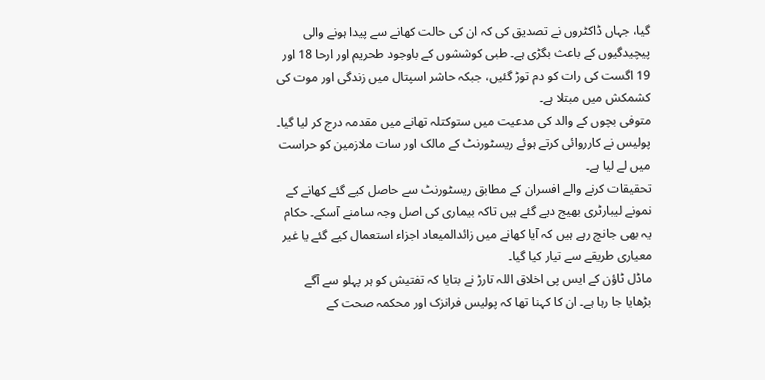گیا، جہاں ڈاکٹروں نے تصدیق کی کہ ان کی حالت کھانے سے پیدا ہونے والی پیچیدگیوں کے باعث بگڑی ہے۔ طبی کوششوں کے باوجود طحریم اور ارحا 18 اور 19 اگست کی رات کو دم توڑ گئیں، جبکہ حاشر اسپتال میں زندگی اور موت کی کشمکش میں مبتلا ہے۔
متوفی بچوں کے والد کی مدعیت میں ستوکتلہ تھانے میں مقدمہ درج کر لیا گیا۔ پولیس نے کارروائی کرتے ہوئے ریسٹورنٹ کے مالک اور سات ملازمین کو حراست میں لے لیا ہے۔
تحقیقات کرنے والے افسران کے مطابق ریسٹورنٹ سے حاصل کیے گئے کھانے کے نمونے لیبارٹری بھیج دیے گئے ہیں تاکہ بیماری کی اصل وجہ سامنے آسکے۔ حکام یہ بھی جانچ رہے ہیں کہ آیا کھانے میں زائدالمیعاد اجزاء استعمال کیے گئے یا غیر معیاری طریقے سے تیار کیا گیا۔
ماڈل ٹاؤن کے ایس پی اخلاق اللہ تارڑ نے بتایا کہ تفتیش کو ہر پہلو سے آگے بڑھایا جا رہا ہے۔ ان کا کہنا تھا کہ پولیس فرانزک اور محکمہ صحت کے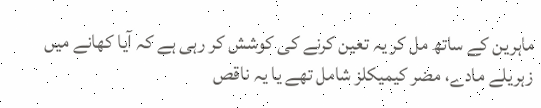ماہرین کے ساتھ مل کر یہ تعین کرنے کی کوشش کر رہی ہے کہ آیا کھانے میں زہریلے مادے، مضر کیمیکلز شامل تھے یا یہ ناقص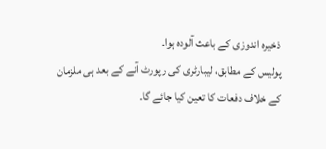ذخیرہ اندوزی کے باعث آلودہ ہوا۔
پولیس کے مطابق، لیبارٹری کی رپورٹ آنے کے بعد ہی ملزمان کے خلاف دفعات کا تعین کیا جائے گا۔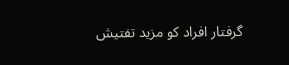گرفتار افراد کو مزید تفتیش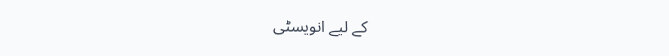کے لیے انویسٹی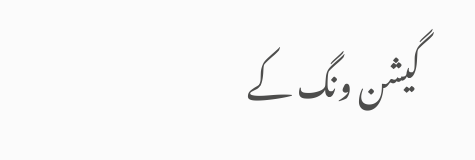گیشن ونگ کے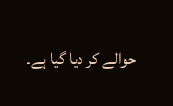حوالے کر دیا گیا ہے۔